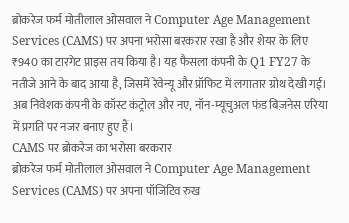ब्रोकरेज फर्म मोतीलाल ओसवाल ने Computer Age Management Services (CAMS) पर अपना भरोसा बरकरार रखा है और शेयर के लिए ₹940 का टारगेट प्राइस तय किया है। यह फैसला कंपनी के Q1 FY27 के नतीजे आने के बाद आया है, जिसमें रेवेन्यू और प्रॉफिट में लगातार ग्रोथ देखी गई। अब निवेशक कंपनी के कॉस्ट कंट्रोल और नए, नॉन-म्यूचुअल फंड बिज़नेस एरिया में प्रगति पर नजर बनाए हुए हैं।
CAMS पर ब्रोकरेज का भरोसा बरकरार
ब्रोकरेज फर्म मोतीलाल ओसवाल ने Computer Age Management Services (CAMS) पर अपना पॉजिटिव रुख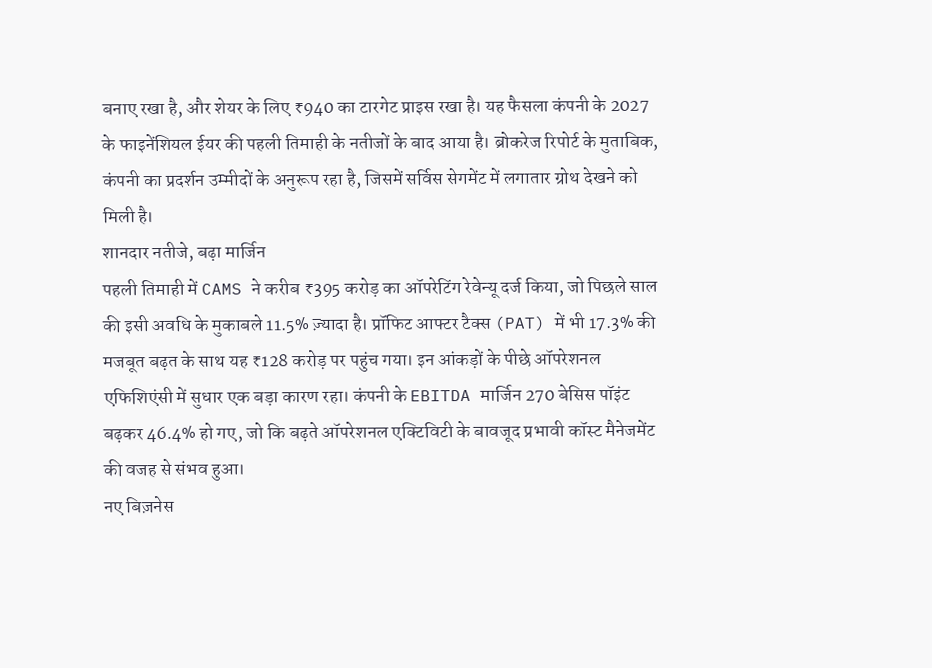बनाए रखा है, और शेयर के लिए ₹940 का टारगेट प्राइस रखा है। यह फैसला कंपनी के 2027 के फाइनेंशियल ईयर की पहली तिमाही के नतीजों के बाद आया है। ब्रोकरेज रिपोर्ट के मुताबिक, कंपनी का प्रदर्शन उम्मीदों के अनुरूप रहा है, जिसमें सर्विस सेगमेंट में लगातार ग्रोथ देखने को मिली है।
शानदार नतीजे, बढ़ा मार्जिन
पहली तिमाही में CAMS ने करीब ₹395 करोड़ का ऑपरेटिंग रेवेन्यू दर्ज किया, जो पिछले साल की इसी अवधि के मुकाबले 11.5% ज़्यादा है। प्रॉफिट आफ्टर टैक्स (PAT) में भी 17.3% की मजबूत बढ़त के साथ यह ₹128 करोड़ पर पहुंच गया। इन आंकड़ों के पीछे ऑपरेशनल एफिशिएंसी में सुधार एक बड़ा कारण रहा। कंपनी के EBITDA मार्जिन 270 बेसिस पॉइंट बढ़कर 46.4% हो गए, जो कि बढ़ते ऑपरेशनल एक्टिविटी के बावजूद प्रभावी कॉस्ट मैनेजमेंट की वजह से संभव हुआ।
नए बिज़नेस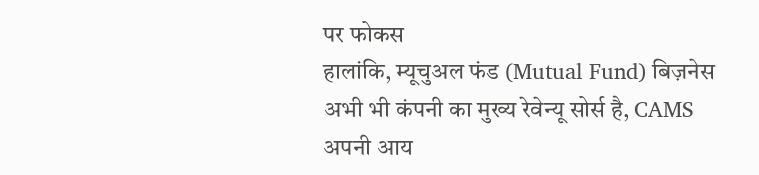पर फोकस
हालांकि, म्यूचुअल फंड (Mutual Fund) बिज़नेस अभी भी कंपनी का मुख्य रेवेन्यू सोर्स है, CAMS अपनी आय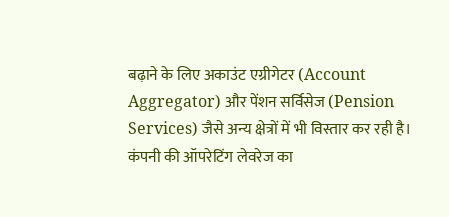बढ़ाने के लिए अकाउंट एग्रीगेटर (Account Aggregator) और पेंशन सर्विसेज (Pension Services) जैसे अन्य क्षेत्रों में भी विस्तार कर रही है। कंपनी की ऑपरेटिंग लेवरेज का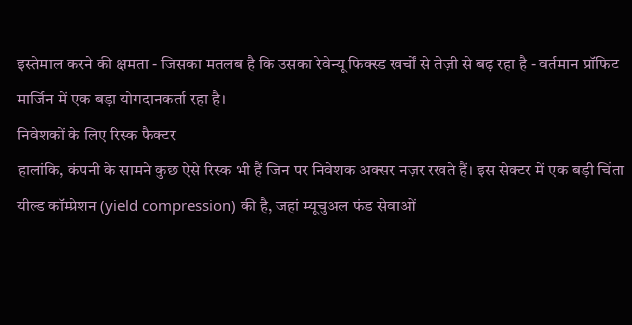इस्तेमाल करने की क्षमता - जिसका मतलब है कि उसका रेवेन्यू फिक्स्ड खर्चों से तेज़ी से बढ़ रहा है - वर्तमान प्रॉफिट मार्जिन में एक बड़ा योगदानकर्ता रहा है।
निवेशकों के लिए रिस्क फैक्टर
हालांकि, कंपनी के सामने कुछ ऐसे रिस्क भी हैं जिन पर निवेशक अक्सर नज़र रखते हैं। इस सेक्टर में एक बड़ी चिंता यील्ड कॉम्प्रेशन (yield compression) की है, जहां म्यूचुअल फंड सेवाओं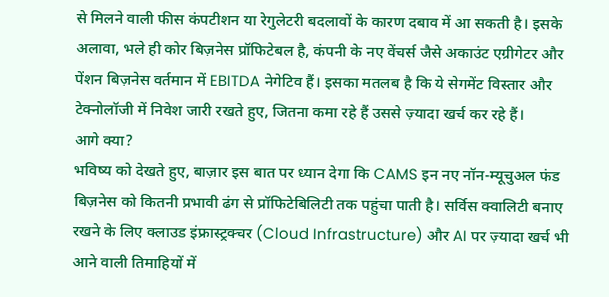से मिलने वाली फीस कंपटीशन या रेगुलेटरी बदलावों के कारण दबाव में आ सकती है। इसके अलावा, भले ही कोर बिज़नेस प्रॉफिटेबल है, कंपनी के नए वेंचर्स जैसे अकाउंट एग्रीगेटर और पेंशन बिज़नेस वर्तमान में EBITDA नेगेटिव हैं। इसका मतलब है कि ये सेगमेंट विस्तार और टेक्नोलॉजी में निवेश जारी रखते हुए, जितना कमा रहे हैं उससे ज़्यादा खर्च कर रहे हैं।
आगे क्या?
भविष्य को देखते हुए, बाज़ार इस बात पर ध्यान देगा कि CAMS इन नए नॉन-म्यूचुअल फंड बिज़नेस को कितनी प्रभावी ढंग से प्रॉफिटेबिलिटी तक पहुंचा पाती है। सर्विस क्वालिटी बनाए रखने के लिए क्लाउड इंफ्रास्ट्रक्चर (Cloud Infrastructure) और AI पर ज़्यादा खर्च भी आने वाली तिमाहियों में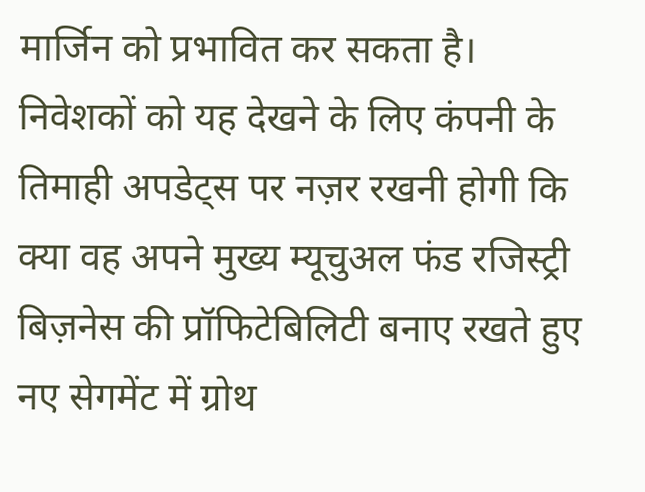मार्जिन को प्रभावित कर सकता है। निवेशकों को यह देखने के लिए कंपनी के तिमाही अपडेट्स पर नज़र रखनी होगी कि क्या वह अपने मुख्य म्यूचुअल फंड रजिस्ट्री बिज़नेस की प्रॉफिटेबिलिटी बनाए रखते हुए नए सेगमेंट में ग्रोथ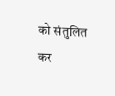को संतुलित कर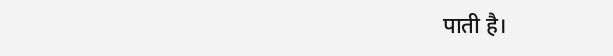पाती है।